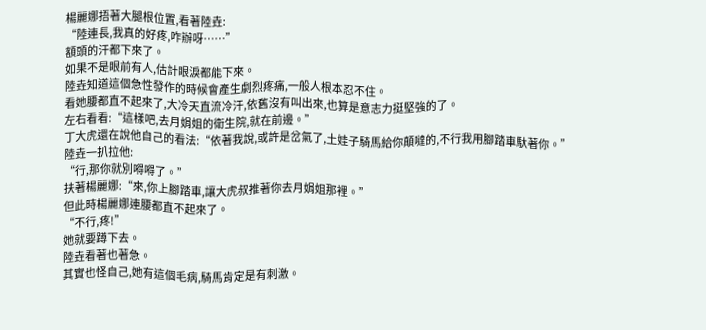楊麗娜捂著大腿根位置,看著陸垚:
“陸連長,我真的好疼,咋辦呀……”
額頭的汗都下來了。
如果不是眼前有人,估計眼淚都能下來。
陸垚知道這個急性發作的時候會產生劇烈疼痛,一般人根本忍不住。
看她腰都直不起來了,大冷天直流冷汗,依舊沒有叫出來,也算是意志力挺堅強的了。
左右看看:“這樣吧,去月娟姐的衛生院,就在前邊。”
丁大虎還在說他自己的看法:“依著我說,或許是岔氣了,土娃子騎馬給你顛噠的,不行我用腳踏車馱著你。”
陸垚一扒拉他:
“行,那你就別嘚嘚了。”
扶著楊麗娜:“來,你上腳踏車,讓大虎叔推著你去月娟姐那裡。”
但此時楊麗娜連腰都直不起來了。
“不行,疼!”
她就要蹲下去。
陸垚看著也著急。
其實也怪自己,她有這個毛病,騎馬肯定是有刺激。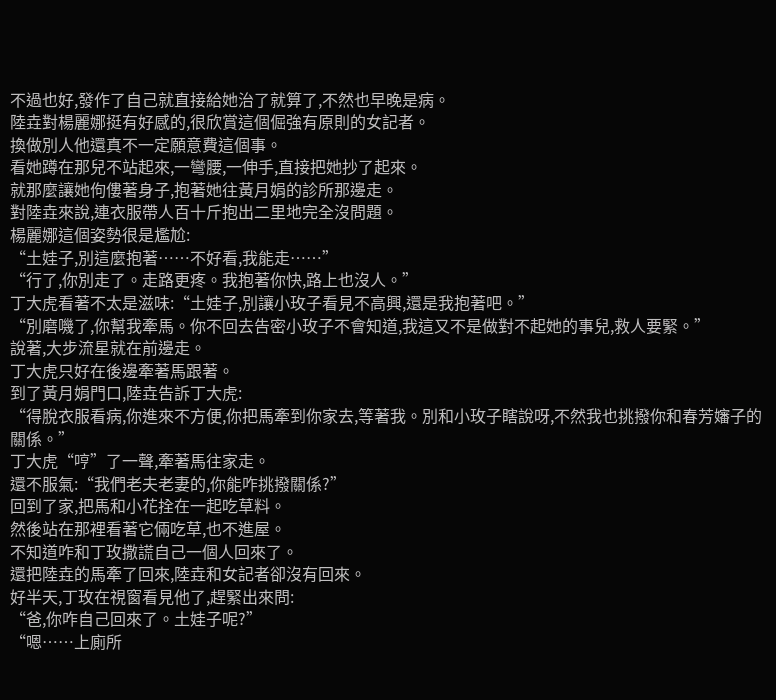不過也好,發作了自己就直接給她治了就算了,不然也早晚是病。
陸垚對楊麗娜挺有好感的,很欣賞這個倔強有原則的女記者。
換做別人他還真不一定願意費這個事。
看她蹲在那兒不站起來,一彎腰,一伸手,直接把她抄了起來。
就那麼讓她佝僂著身子,抱著她往黃月娟的診所那邊走。
對陸垚來說,連衣服帶人百十斤抱出二里地完全沒問題。
楊麗娜這個姿勢很是尷尬:
“土娃子,別這麼抱著……不好看,我能走……”
“行了,你別走了。走路更疼。我抱著你快,路上也沒人。”
丁大虎看著不太是滋味:“土娃子,別讓小玫子看見不高興,還是我抱著吧。”
“別磨嘰了,你幫我牽馬。你不回去告密小玫子不會知道,我這又不是做對不起她的事兒,救人要緊。”
說著,大步流星就在前邊走。
丁大虎只好在後邊牽著馬跟著。
到了黃月娟門口,陸垚告訴丁大虎:
“得脫衣服看病,你進來不方便,你把馬牽到你家去,等著我。別和小玫子瞎說呀,不然我也挑撥你和春芳嬸子的關係。”
丁大虎“哼”了一聲,牽著馬往家走。
還不服氣:“我們老夫老妻的,你能咋挑撥關係?”
回到了家,把馬和小花拴在一起吃草料。
然後站在那裡看著它倆吃草,也不進屋。
不知道咋和丁玫撒謊自己一個人回來了。
還把陸垚的馬牽了回來,陸垚和女記者卻沒有回來。
好半天,丁玫在視窗看見他了,趕緊出來問:
“爸,你咋自己回來了。土娃子呢?”
“嗯……上廁所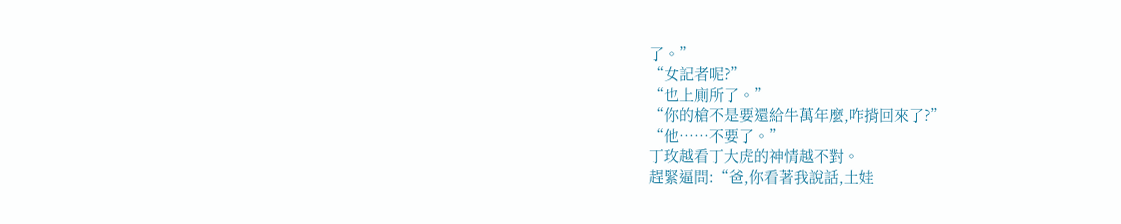了。”
“女記者呢?”
“也上廁所了。”
“你的槍不是要還給牛萬年麼,咋揹回來了?”
“他……不要了。”
丁玫越看丁大虎的神情越不對。
趕緊逼問:“爸,你看著我說話,土娃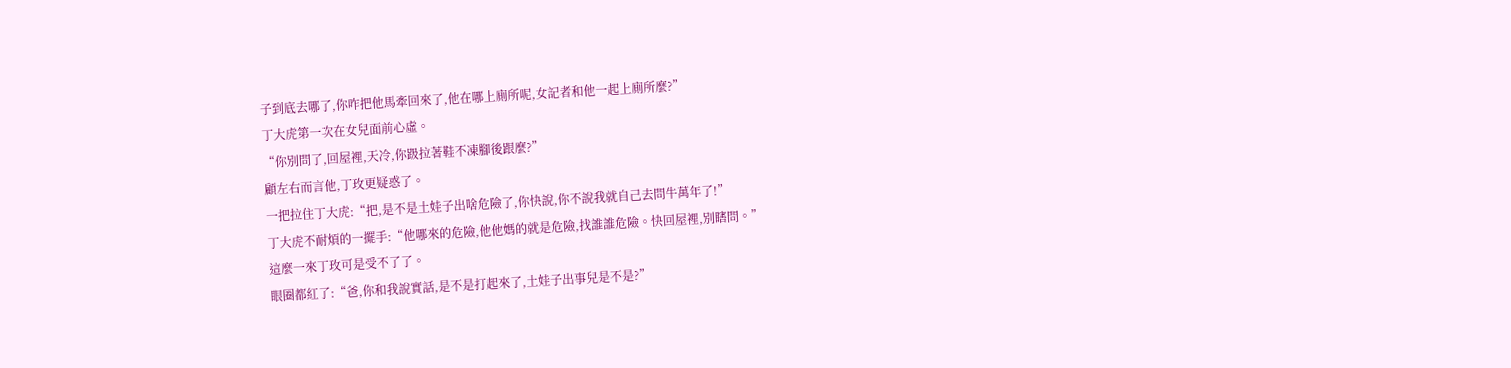子到底去哪了,你咋把他馬牽回來了,他在哪上廁所呢,女記者和他一起上廁所麼?”
丁大虎第一次在女兒面前心虛。
“你別問了,回屋裡,天冷,你趿拉著鞋不凍腳後跟麼?”
顧左右而言他,丁玫更疑惑了。
一把拉住丁大虎:“把,是不是土娃子出啥危險了,你快說,你不說我就自己去問牛萬年了!”
丁大虎不耐煩的一擺手:“他哪來的危險,他他媽的就是危險,找誰誰危險。快回屋裡,別瞎問。”
這麼一來丁玫可是受不了了。
眼圈都紅了:“爸,你和我說實話,是不是打起來了,土娃子出事兒是不是?”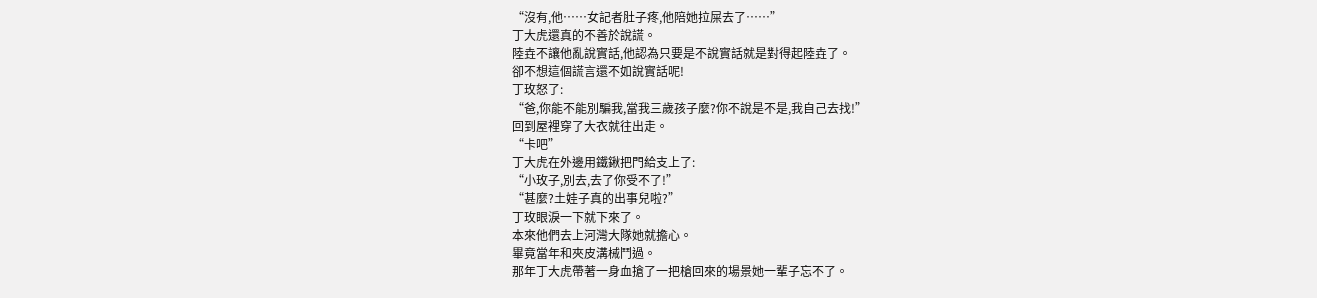“沒有,他……女記者肚子疼,他陪她拉屎去了……”
丁大虎還真的不善於說謊。
陸垚不讓他亂說實話,他認為只要是不說實話就是對得起陸垚了。
卻不想這個謊言還不如說實話呢!
丁玫怒了:
“爸,你能不能別騙我,當我三歲孩子麼?你不說是不是,我自己去找!”
回到屋裡穿了大衣就往出走。
“卡吧”
丁大虎在外邊用鐵鍬把門給支上了:
“小玫子,別去,去了你受不了!”
“甚麼?土娃子真的出事兒啦?”
丁玫眼淚一下就下來了。
本來他們去上河灣大隊她就擔心。
畢竟當年和夾皮溝械鬥過。
那年丁大虎帶著一身血搶了一把槍回來的場景她一輩子忘不了。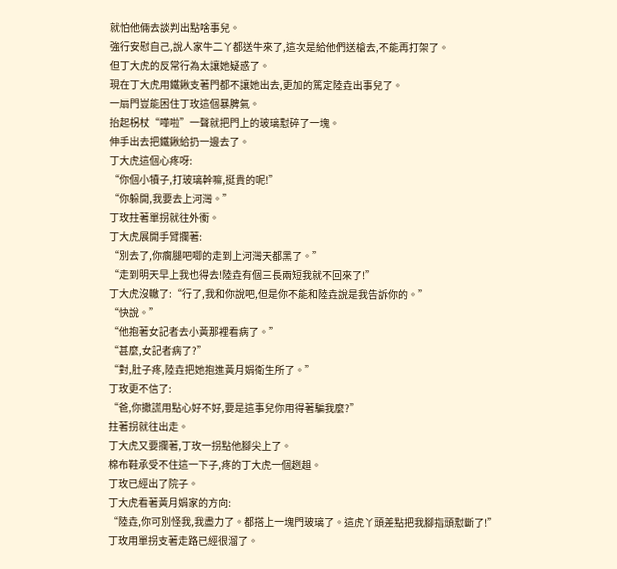就怕他倆去談判出點啥事兒。
強行安慰自己,說人家牛二丫都送牛來了,這次是給他們送槍去,不能再打架了。
但丁大虎的反常行為太讓她疑惑了。
現在丁大虎用鐵鍬支著門都不讓她出去,更加的篤定陸垚出事兒了。
一扇門豈能困住丁玫這個暴脾氣。
抬起柺杖“嘩啦”一聲就把門上的玻璃懟碎了一塊。
伸手出去把鐵鍬給扔一邊去了。
丁大虎這個心疼呀:
“你個小犢子,打玻璃幹嘛,挺貴的呢!”
“你躲開,我要去上河灣。”
丁玫拄著單拐就往外衝。
丁大虎展開手臂攔著:
“別去了,你瘸腿吧唧的走到上河灣天都黑了。”
“走到明天早上我也得去!陸垚有個三長兩短我就不回來了!”
丁大虎沒轍了:“行了,我和你說吧,但是你不能和陸垚說是我告訴你的。”
“快說。”
“他抱著女記者去小黃那裡看病了。”
“甚麼,女記者病了?”
“對,肚子疼,陸垚把她抱進黃月娟衛生所了。”
丁玫更不信了:
“爸,你撒謊用點心好不好,要是這事兒你用得著騙我麼?”
拄著拐就往出走。
丁大虎又要攔著,丁玫一拐點他腳尖上了。
棉布鞋承受不住這一下子,疼的丁大虎一個趔趄。
丁玫已經出了院子。
丁大虎看著黃月娟家的方向:
“陸垚,你可別怪我,我盡力了。都搭上一塊門玻璃了。這虎丫頭差點把我腳指頭懟斷了!”
丁玫用單拐支著走路已經很溜了。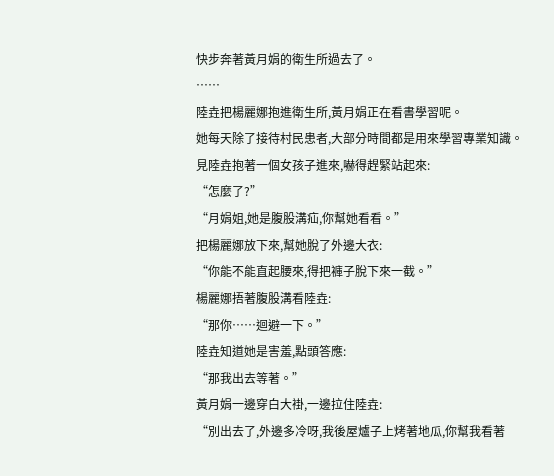快步奔著黃月娟的衛生所過去了。
……
陸垚把楊麗娜抱進衛生所,黃月娟正在看書學習呢。
她每天除了接待村民患者,大部分時間都是用來學習專業知識。
見陸垚抱著一個女孩子進來,嚇得趕緊站起來:
“怎麼了?”
“月娟姐,她是腹股溝疝,你幫她看看。”
把楊麗娜放下來,幫她脫了外邊大衣:
“你能不能直起腰來,得把褲子脫下來一截。”
楊麗娜捂著腹股溝看陸垚:
“那你……迴避一下。”
陸垚知道她是害羞,點頭答應:
“那我出去等著。”
黃月娟一邊穿白大褂,一邊拉住陸垚:
“別出去了,外邊多冷呀,我後屋爐子上烤著地瓜,你幫我看著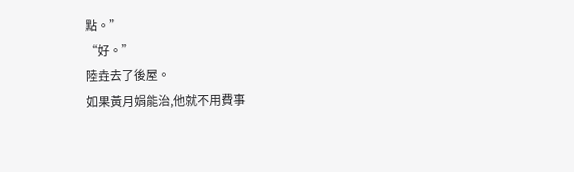點。”
“好。”
陸垚去了後屋。
如果黃月娟能治,他就不用費事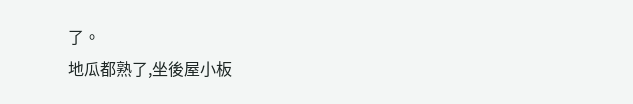了。
地瓜都熟了,坐後屋小板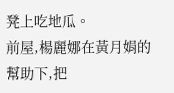凳上吃地瓜。
前屋,楊麗娜在黃月娟的幫助下,把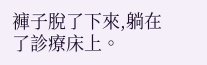褲子脫了下來,躺在了診療床上。